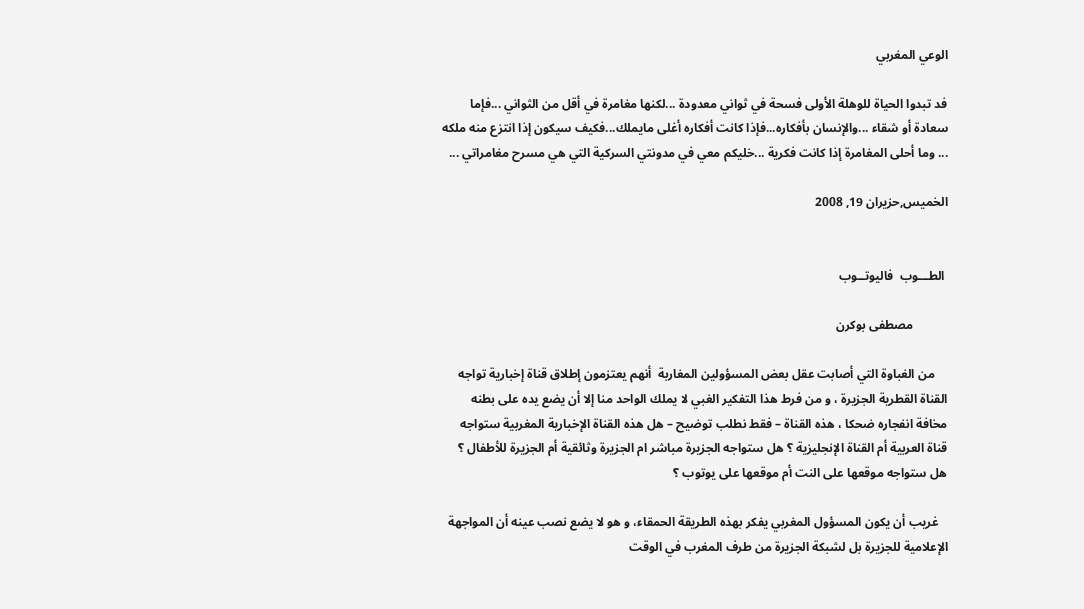الوعي المغربي

فد تبدوا الحياة للوهلة الأولى فسحة في ثواني معدودة ...لكنها مغامرة في أقل من الثواني ...فإما سعادة أو شقاء ...والإنسان بأفكاره...فإذا كانت أفكاره أغلى مايملك...فكيف سيكون إذا انتزع منه ملكه ... وما أحلى المغامرة إذا كانت فكرية ...خليكم معي في مدونتي السركية التي هي مسرح مغامراتي ...

الخميس,حزيران 19, 2008


 الطـــوب  فاليوتــوب

           مصطفى بوكرن

    من الغباوة التي أصابت عقل بعض المسؤولين المغاربة  أنهم يعتزمون إطلاق قناة إخبارية تواجه القناة القطرية الجزيرة ، و من فرط هذا التفكير الغبي لا يملك الواحد منا إلا أن يضع يده على بطنه مخافة انفجاره ضحكا ، هذه القناة – فقط نطلب توضيح – هل هذه القناة الإخبارية المغربية ستواجه قناة العربية أم القناة الإنجليزية ؟ هل ستواجه الجزيرة مباشر ام الجزيرة وثائقية أم الجزيرة للأطفال ؟ هل ستواجه موقعها على النت أم موقعها على يوتوب ؟

   غريب أن يكون المسؤول المغربي يفكر بهذه الطريقة الحمقاء، و هو لا يضع نصب عينه أن المواجهة الإعلامية للجزيرة بل لشبكة الجزيرة من طرف المغرب في الوقت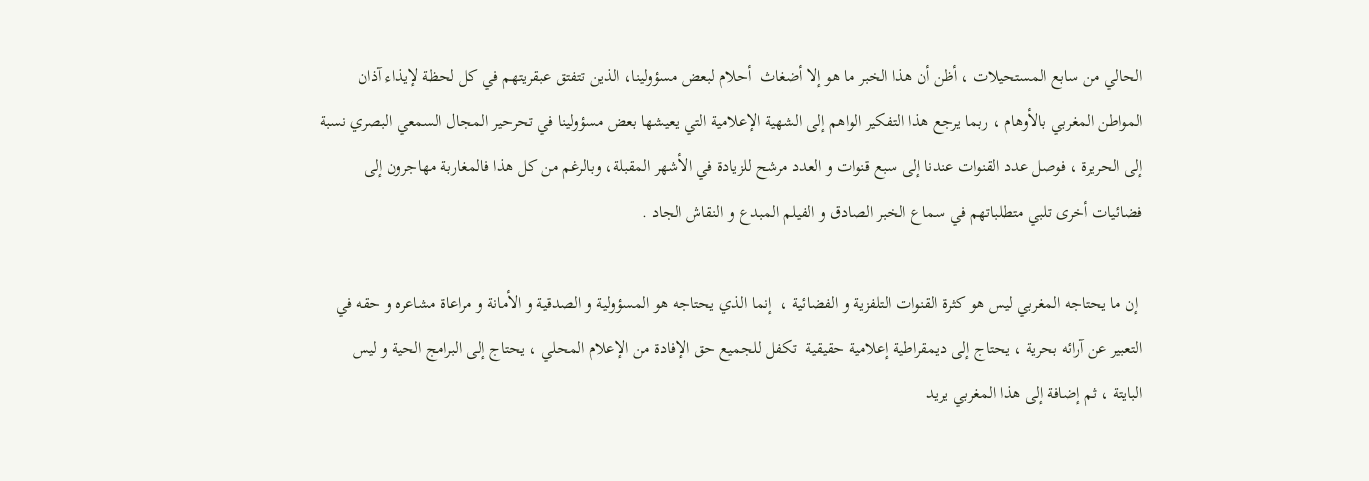الحالي من سابع المستحيلات ، أظن أن هذا الخبر ما هو إلا أضغاث  أحلام لبعض مسؤولينا، الذين تتفتق عبقريتهم في كل لحظة لإيذاء آذان المواطن المغربي بالأوهام ، ربما يرجع هذا التفكير الواهم إلى الشهية الإعلامية التي يعيشها بعض مسؤولينا في تحرحير المجال السمعي البصري نسبة إلى الحريرة ، فوصل عدد القنوات عندنا إلى سبع قنوات و العدد مرشح للزيادة في الأشهر المقبلة، وبالرغم من كل هذا فالمغاربة مهاجرون إلى فضائيات أخرى تلبي متطلباتهم في سماع الخبر الصادق و الفيلم المبدع و النقاش الجاد .

 إن ما يحتاجه المغربي ليس هو كثرة القنوات التلفزية و الفضائية ،  إنما الذي يحتاجه هو المسؤولية و الصدقية و الأمانة و مراعاة مشاعره و حقه في التعبير عن آرائه بحرية ، يحتاج إلى ديمقراطية إعلامية حقيقية  تكفل للجميع حق الإفادة من الإعلام المحلي ، يحتاج إلى البرامج الحية و ليس البايتة ، ثم إضافة إلى هذا المغربي يريد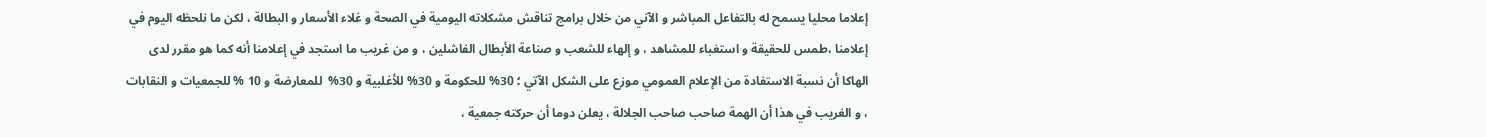إعلاما محليا يسمح له بالتفاعل المباشر و الآني من خلال برامج تناقش مشكلاته اليومية في الصحة و غلاء الأسعار و البطالة ، لكن ما نلحظه اليوم في إعلامنا ،طمس للحقيقة و استغباء للمشاهد ، و إلهاء للشعب و صناعة الأبطال الفاشلين ، و من غريب ما استجد في إعلامنا أنه كما هو مقرر لدى الهاكا أن نسبة الاستفادة من الإعلام العمومي موزع على الشكل الآتي ؛ 30% للحكومة و 30% للأغلبية و 30%  للمعارضة و 10 % للجمعيات و النقابات ، و الغريب في هذا أن الهمة صاحب صاحب الجلالة ، يعلن دوما أن حركته جمعية ،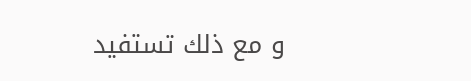و مع ذلك تستفيد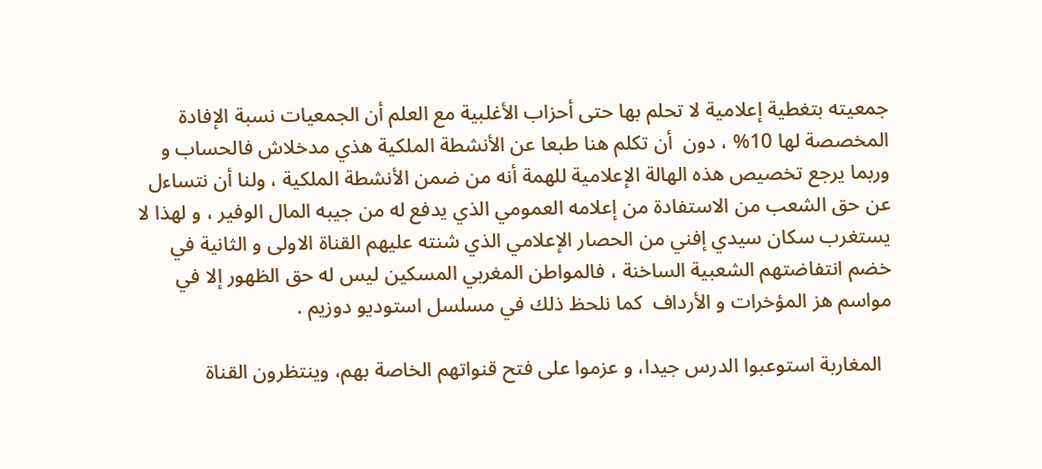جمعيته بتغطية إعلامية لا تحلم بها حتى أحزاب الأغلبية مع العلم أن الجمعيات نسبة الإفادة المخصصة لها 10% ، دون  أن تكلم هنا طبعا عن الأنشطة الملكية هذي مدخلاش فالحساب و وربما يرجع تخصيص هذه الهالة الإعلامية للهمة أنه من ضمن الأنشطة الملكية ، ولنا أن نتساءل عن حق الشعب من الاستفادة من إعلامه العمومي الذي يدفع له من جيبه المال الوفير ، و لهذا لا يستغرب سكان سيدي إفني من الحصار الإعلامي الذي شنته عليهم القناة الاولى و الثانية في خضم انتفاضتهم الشعبية الساخنة ، فالمواطن المغربي المسكين ليس له حق الظهور إلا في مواسم هز المؤخرات و الأرداف  كما نلحظ ذلك في مسلسل استوديو دوزيم .

  المغاربة استوعبوا الدرس جيدا، و عزموا على فتح قنواتهم الخاصة بهم، وينتظرون القناة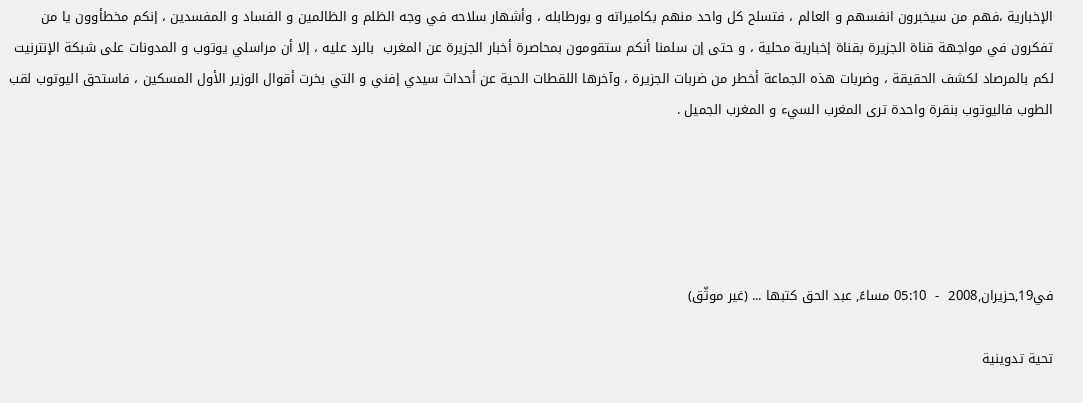الإخبارية ،فهم من سيخبرون انفسهم و العالم ، فتسلح كل واحد منهم بكاميراته و بورطابله ، وأشهار سلاحه في وجه الظلم و الظالمين و الفساد و المفسدين ، إنكم مخطأوون يا من تفكرون في مواجهة قناة الجزيرة بقناة إخبارية محلية ، و حتى إن سلمنا أنكم ستقومون بمحاصرة أخبار الجزيرة عن المغرب  بالرد عليه ، إلا أن مراسلي يوتوب و المدونات على شبكة الإنترنيت لكم بالمرصاد لكشف الحقيقة ، وضربات هذه الجماعة أخطر من ضربات الجزيرة ، وآخرها اللقطات الحية عن أحداث سيدي إفني و التي بخرت أقوال الوزير الأول المسكين ، فاستحق اليوتوب لقب الطوب فاليوتوب بنقرة واحدة ترى المغرب السيء و المغرب الجميل .





في19,حزيران,2008  -  05:10 مساءً, عبد الحق كتبها ... (غير موثّق)

تحية تدوينية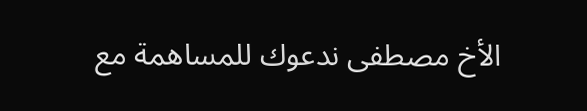الأخ مصطفى ندعوك للمساهمة مع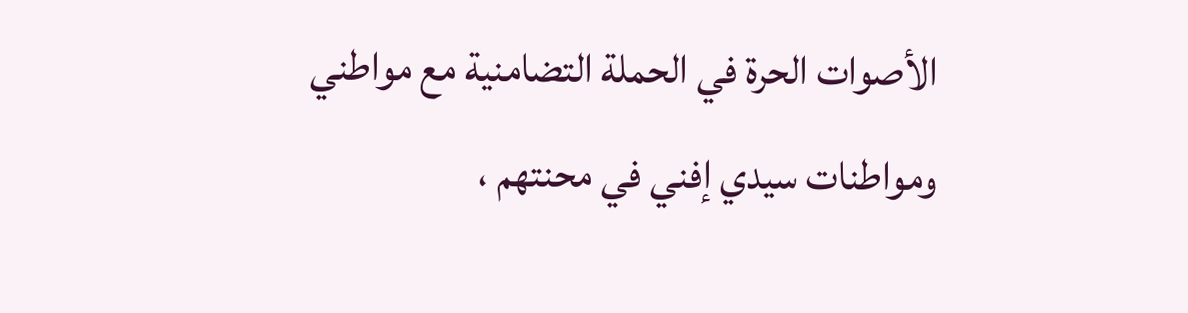الأصوات الحرة في الحملة التضامنية مع مواطني ومواطنات سيدي إفني في محنتهم ،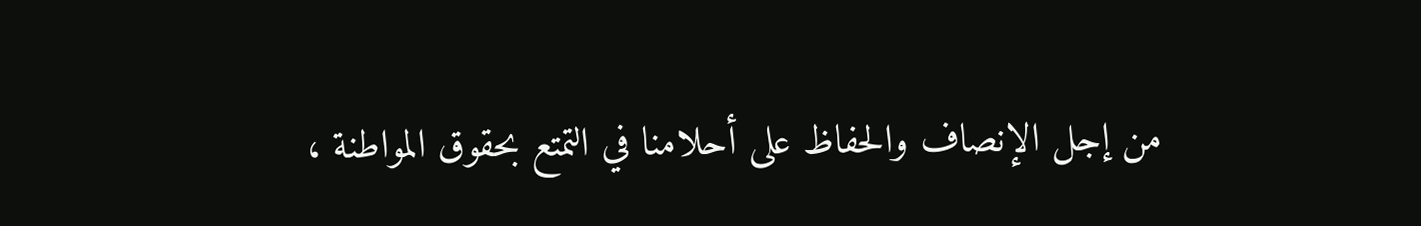من إجل الإنصاف والحفاظ على أحلامنا في التمتع بحقوق المواطنة ،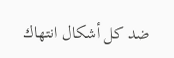ضد كل أشكال انتهاك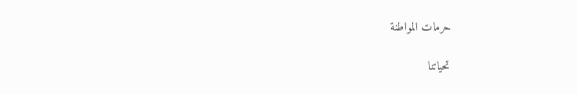حرمات المواطنة

تحياتنا